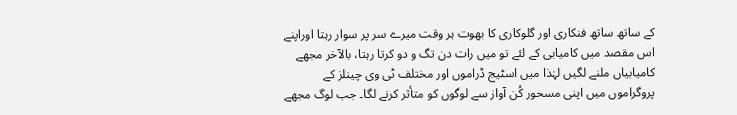کے ساتھ ساتھ فنکاری اور گلوکاری کا بھوت ہر وقت میرے سر پر سوار رہتا اوراپنے اس مقصد میں کامیابی کے لئے تو میں رات دن تگ و دو کرتا رہتا، بالآخر مجھے کامیابیاں ملنے لگیں لہٰذا میں اسٹیج ڈراموں اور مختلف ٹی وی چینلز کے پروگراموں میں اپنی مسحور کُن آواز سے لوگوں کو متأثر کرنے لگا۔ جب لوگ مجھے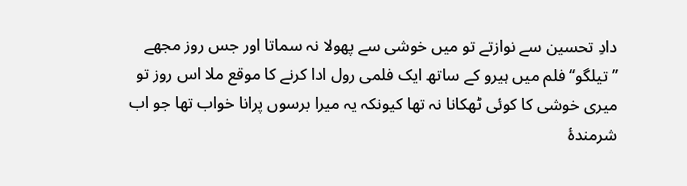دادِ تحسین سے نوازتے تو میں خوشی سے پھولا نہ سماتا اور جس روز مجھے ’’تیلگو‘‘ فلم میں ہیرو کے ساتھ ایک فلمی رول ادا کرنے کا موقع ملا اس روز تو میری خوشی کا کوئی ٹھکانا نہ تھا کیونکہ یہ میرا برسوں پرانا خواب تھا جو اب شرمندۂ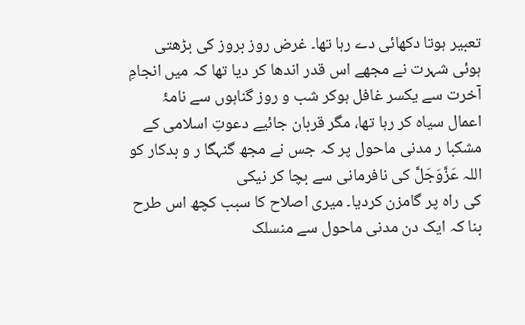تعبیر ہوتا دکھائی دے رہا تھا۔ غرض روز بروز کی بڑھتی ہوئی شہرت نے مجھے اس قدر اندھا کر دیا تھا کہ میں انجامِ آخرت سے یکسر غافل ہوکر شب و روز گناہوں سے نامۂ اعمال سیاہ کر رہا تھا، مگر قربان جائیے دعوتِ اسلامی کے مشکبا ر مدنی ماحول پر کہ جس نے مجھ گنہگا ر و بدکار کو اللہ عَزَّوَجَلَّ کی نافرمانی سے بچا کر نیکی
کی راہ پر گامزن کردیا۔ میری اصلاح کا سبب کچھ اس طرح بنا کہ ایک دن مدنی ماحول سے منسلک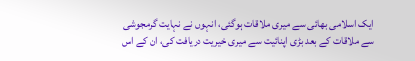ایک اسلامی بھائی سے میری ملاقات ہوگئی، انہوں نے نہایت گرمجوشی سے ملاقات کے بعد بڑی اپنائیت سے میری خیریت دریافت کی، ان کے اس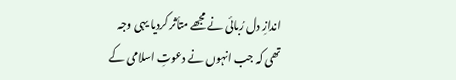اندازِ دل رُبائی نے مجھے متأثر کردیا یہی وجہ تھی کہ جب انہوں نے دعوتِ اسلامی کے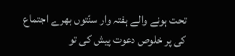تحت ہونے والے ہفتہ وار سنّتوں بھرے اجتماع کی پر خلوص دعوت پیش کی تو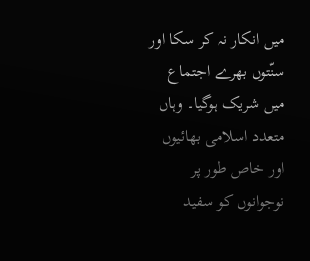میں انکار نہ کر سکا اور سنّتوں بھرے اجتماع میں شریک ہوگیا۔ وہاں متعدد اسلامی بھائیوں اور خاص طور پر نوجوانوں کو سفید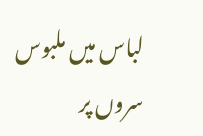لباس میں ملبوس سروں پر